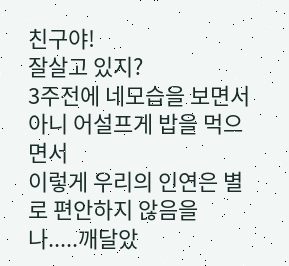친구야!
잘살고 있지?
3주전에 네모습을 보면서
아니 어설프게 밥을 먹으면서
이렇게 우리의 인연은 별로 편안하지 않음을
나.....깨달았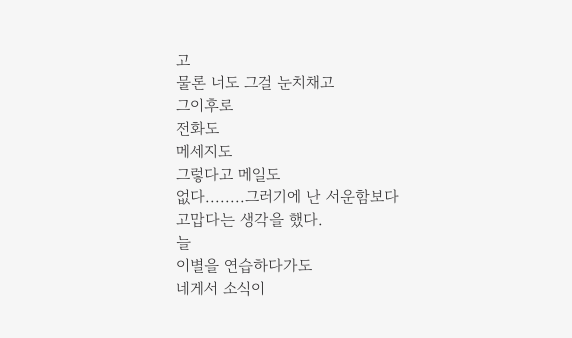고
물론 너도 그걸 눈치채고
그이후로
전화도
메세지도
그렇다고 메일도
없다........그러기에 난 서운함보다
고맙다는 생각을 했다.
늘
이별을 연습하다가도
네게서 소식이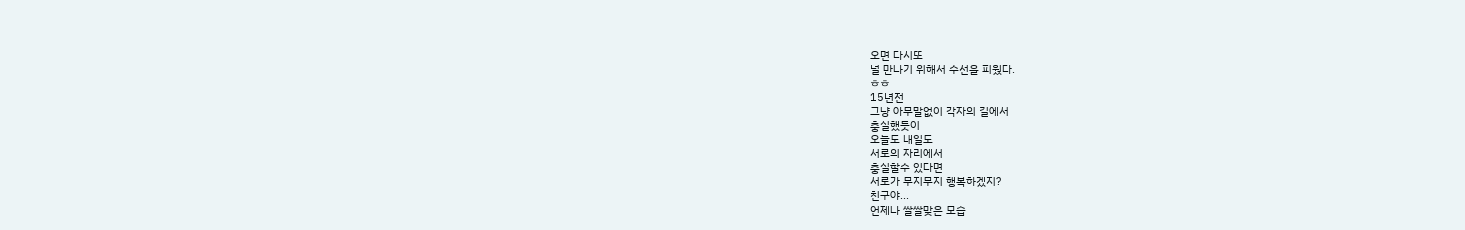오면 다시또
널 만나기 위해서 수선을 피웠다.
ㅎㅎ
15년전
그냥 아무말없이 각자의 길에서
충실했듯이
오늘도 내일도
서로의 자리에서
충실할수 있다면
서로가 무지무지 행복하겠지?
친구야...
언제나 쌀쌀맞은 모습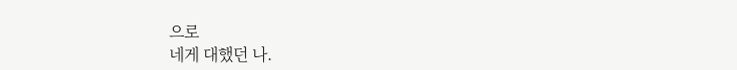으로
네게 대했던 나.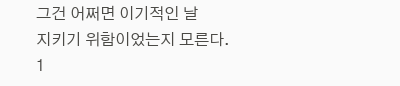그건 어쩌면 이기적인 날
지키기 위함이었는지 모른다.
1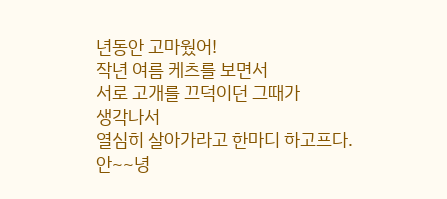년동안 고마웠어!
작년 여름 케츠를 보면서
서로 고개를 끄덕이던 그때가
생각나서
열심히 살아가라고 한마디 하고프다.
안~~녕